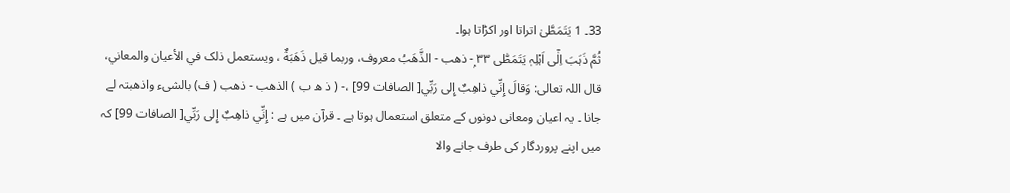33۔ 1 یَتَمَطَّیٰ اتراتا اور اکڑاتا ہوا۔
ثُمَّ ذَہَبَ اِلٰٓى اَہْلِہٖ يَتَمَطّٰى ٣٣ ۭ- ذهب - الذَّهَبُ معروف، وربما قيل ذَهَبَةٌ ، ويستعمل ذلک في الأعيان والمعاني، قال اللہ تعالی: وَقالَ إِنِّي ذاهِبٌ إِلى رَبِّي[ الصافات 99] ،- ( ذ ھ ب ) الذھب - ذھب ( ف) بالشیء واذھبتہ لے جانا ۔ یہ اعیان ومعانی دونوں کے متعلق استعمال ہوتا ہے ۔ قرآن میں ہے : إِنِّي ذاهِبٌ إِلى رَبِّي[ الصافات 99] کہ میں اپنے پروردگار کی طرف جانے والا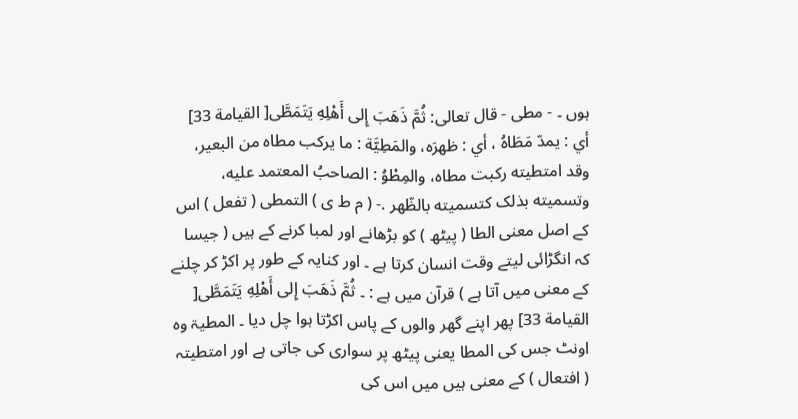ہوں ۔ - مطی - قال تعالی: ثُمَّ ذَهَبَ إِلى أَهْلِهِ يَتَمَطَّى[ القیامة 33] أي : يمدّ مَطَاهُ ، أي : ظهرَه، والمَطِيَّة : ما يركب مطاه من البعیر، وقد امتطیته رکبت مطاه، والمِطْوُ : الصاحبُ المعتمد عليه، وتسمیته بذلک کتسمیته بالظّهر .- ( م ط ی ) التمطی ( تفعل ) اس کے اصل معنی الطا ( پیٹھ ) کو بڑھانے اور لمبا کرنے کے ہیں ( جیسا کہ انگڑائی لیتے وقت انسان کرتا ہے ۔ اور کنایہ کے طور پر اکڑ کر چلنے کے معنی میں آتا ہے ) قرآن میں ہے : ۔ ثُمَّ ذَهَبَ إِلى أَهْلِهِ يَتَمَطَّى[ القیامة 33] پھر اپنے گھر والوں کے پاس اکڑتا ہوا چل دیا ۔ المطیۃ وہ اونٹ جس کی المطا یعنی پیٹھ پر سواری کی جاتی ہے اور امتطیتہ ( افتعال ) کے معنی ہیں میں اس کی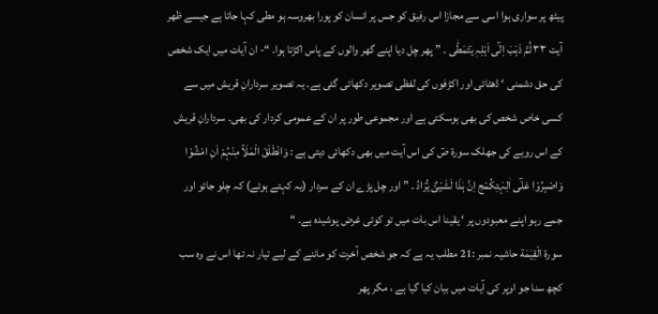پیٹھ پر سواری ہوا اسی سے مجازا اس رفیق کو جس پر انسان کو پورا بھروسہ ہو مطی کہا جاتا ہے جیسے ظھر
آیت ٣٣ ثُمَّ ذَہَبَ اِلٰٓی اَہْلِہٖ یَتَمَطّٰی ۔ ” پھر چل دیا اپنے گھر والوں کے پاس اکڑتا ہوا۔ “- ان آیات میں ایک شخص کی حق دشمنی ‘ ڈھٹائی اور اکڑفوں کی لفظی تصویر دکھائی گئی ہے۔ یہ تصویر سردارانِ قریش میں سے کسی خاص شخص کی بھی ہوسکتی ہے اور مجموعی طور پر ان کے عمومی کردار کی بھی۔ سردارانِ قریش کے اس رویے کی جھلک سورة صٓ کی اس آیت میں بھی دکھائی دیتی ہے : وَانْطَلَقَ الْمَلَاُ مِنْہُمْ اَنِ امْشُوْا وَاصْبِرُوْا عَلٰٓی اٰلِہَتِکُمْج اِنَّ ہٰذَا لَشَیْئٌ یُّرَادُ ۔ ” اور چل پڑے ان کے سردار (یہ کہتے ہوئے) کہ چلو جائو اور جمے رہو اپنے معبودوں پر ‘ یقینا اس بات میں تو کوئی غرض پوشیدہ ہے۔ “
سورة الْقِیٰمَة حاشیہ نمبر :21 مطلب یہ ہے کہ جو شخص آخرت کو ماننے کے لیے تیار نہ تھا اس نے وہ سب کچھ سنا جو اوپر کی آیات میں بیان کیا گیا ہے ، مگر پھر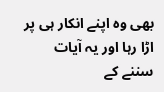بھی وہ اپنے انکار ہی پر اڑا رہا اور یہ آیات سننے کے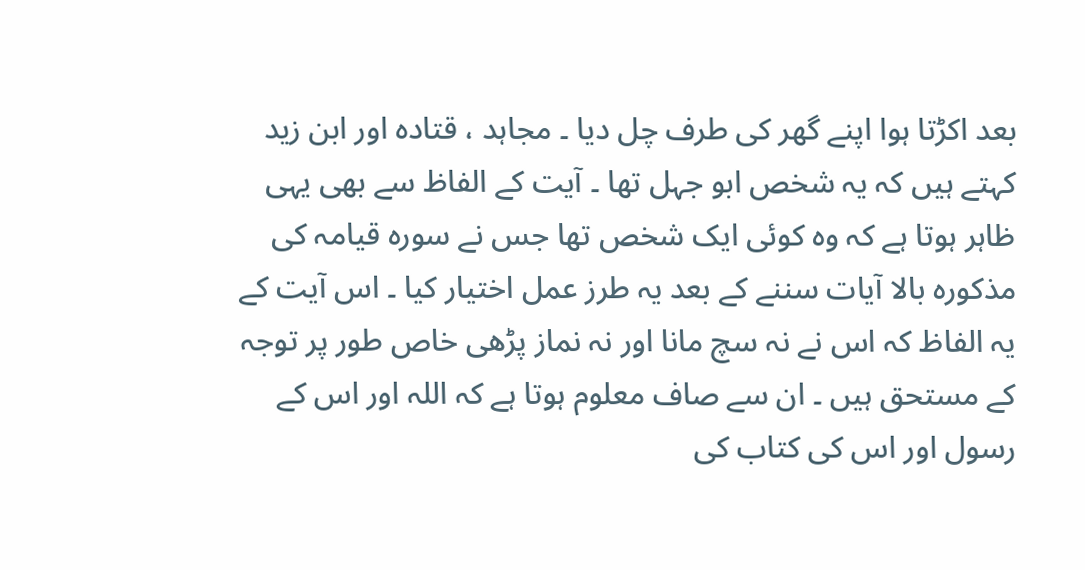بعد اکڑتا ہوا اپنے گھر کی طرف چل دیا ۔ مجاہد ، قتادہ اور ابن زید کہتے ہیں کہ یہ شخص ابو جہل تھا ۔ آیت کے الفاظ سے بھی یہی ظاہر ہوتا ہے کہ وہ کوئی ایک شخص تھا جس نے سورہ قیامہ کی مذکورہ بالا آیات سننے کے بعد یہ طرز عمل اختیار کیا ۔ اس آیت کے یہ الفاظ کہ اس نے نہ سچ مانا اور نہ نماز پڑھی خاص طور پر توجہ کے مستحق ہیں ۔ ان سے صاف معلوم ہوتا ہے کہ اللہ اور اس کے رسول اور اس کی کتاب کی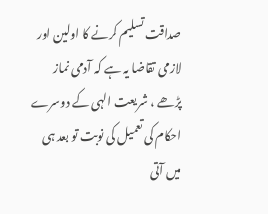صداقت تسلیم کرنے کا اولین اور لازمی تقاضا یہ ہے کہ آدمی نماز پڑھے ، شریعت الہی کے دوسرے احکام کی تعمیل کی نوبت تو بعد ہی میں آتی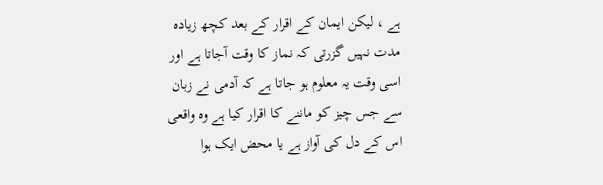ہے ، لیکن ایمان کے اقرار کے بعد کچھ زیادہ مدت نہیں گزرتی کہ نماز کا وقت آجاتا ہے اور اسی وقت یہ معلوم ہو جاتا ہے کہ آدمی نے زبان سے جس چیز کو ماننے کا اقرار کیا ہے وہ واقعی اس کے دل کی آواز ہے یا محض ایک ہوا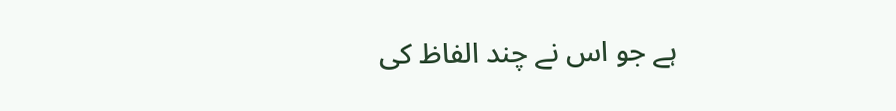ہے جو اس نے چند الفاظ کی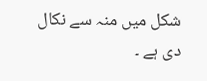شکل میں منہ سے نکال دی ہے ۔